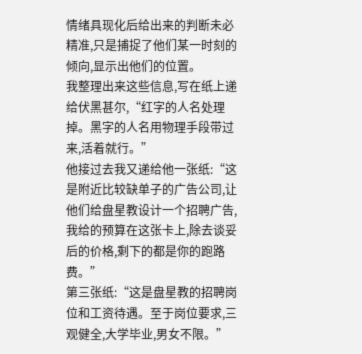情绪具现化后给出来的判断未必精准,只是捕捉了他们某一时刻的倾向,显示出他们的位置。
我整理出来这些信息,写在纸上递给伏黑甚尔,“红字的人名处理掉。黑字的人名用物理手段带过来,活着就行。”
他接过去我又递给他一张纸:“这是附近比较缺单子的广告公司,让他们给盘星教设计一个招聘广告,我给的预算在这张卡上,除去谈妥后的价格,剩下的都是你的跑路费。”
第三张纸:“这是盘星教的招聘岗位和工资待遇。至于岗位要求,三观健全,大学毕业,男女不限。”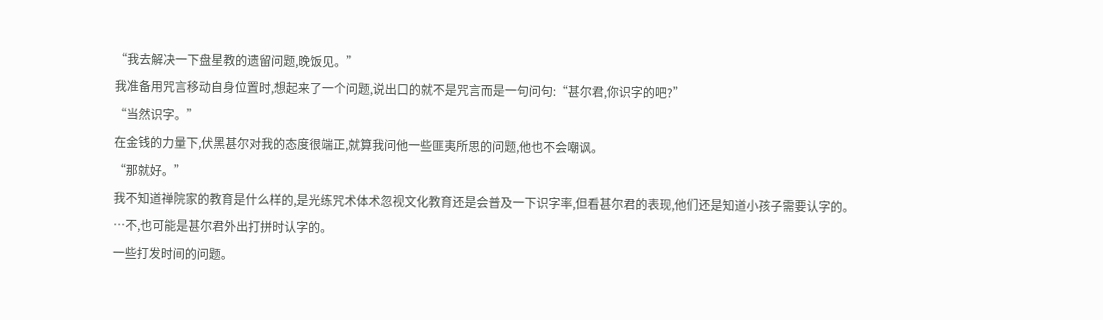“我去解决一下盘星教的遗留问题,晚饭见。”
我准备用咒言移动自身位置时,想起来了一个问题,说出口的就不是咒言而是一句问句:“甚尔君,你识字的吧?”
“当然识字。”
在金钱的力量下,伏黑甚尔对我的态度很端正,就算我问他一些匪夷所思的问题,他也不会嘲讽。
“那就好。”
我不知道禅院家的教育是什么样的,是光练咒术体术忽视文化教育还是会普及一下识字率,但看甚尔君的表现,他们还是知道小孩子需要认字的。
…不,也可能是甚尔君外出打拼时认字的。
一些打发时间的问题。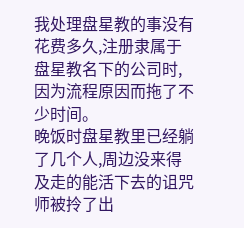我处理盘星教的事没有花费多久,注册隶属于盘星教名下的公司时,因为流程原因而拖了不少时间。
晚饭时盘星教里已经躺了几个人,周边没来得及走的能活下去的诅咒师被拎了出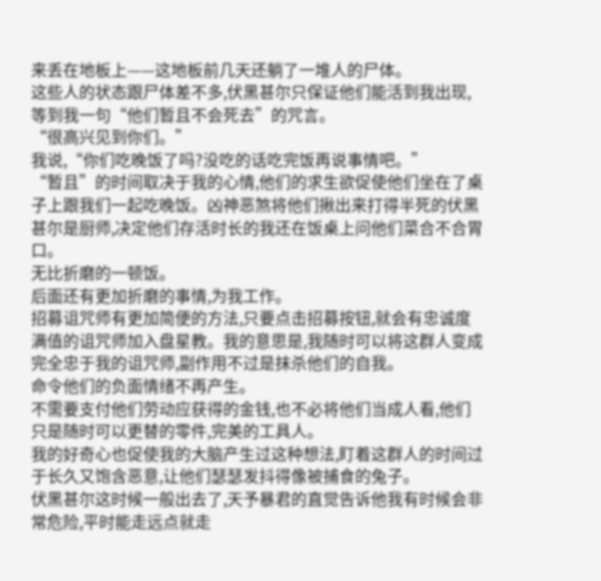来丢在地板上——这地板前几天还躺了一堆人的尸体。
这些人的状态跟尸体差不多,伏黑甚尔只保证他们能活到我出现,等到我一句“他们暂且不会死去”的咒言。
“很高兴见到你们。”
我说,“你们吃晚饭了吗?没吃的话吃完饭再说事情吧。”
“暂且”的时间取决于我的心情,他们的求生欲促使他们坐在了桌子上跟我们一起吃晚饭。凶神恶煞将他们揪出来打得半死的伏黑甚尔是厨师,决定他们存活时长的我还在饭桌上问他们菜合不合胃口。
无比折磨的一顿饭。
后面还有更加折磨的事情,为我工作。
招募诅咒师有更加简便的方法,只要点击招募按钮,就会有忠诚度满值的诅咒师加入盘星教。我的意思是,我随时可以将这群人变成完全忠于我的诅咒师,副作用不过是抹杀他们的自我。
命令他们的负面情绪不再产生。
不需要支付他们劳动应获得的金钱,也不必将他们当成人看,他们只是随时可以更替的零件,完美的工具人。
我的好奇心也促使我的大脑产生过这种想法,盯着这群人的时间过于长久又饱含恶意,让他们瑟瑟发抖得像被捕食的兔子。
伏黑甚尔这时候一般出去了,天予暴君的直觉告诉他我有时候会非常危险,平时能走远点就走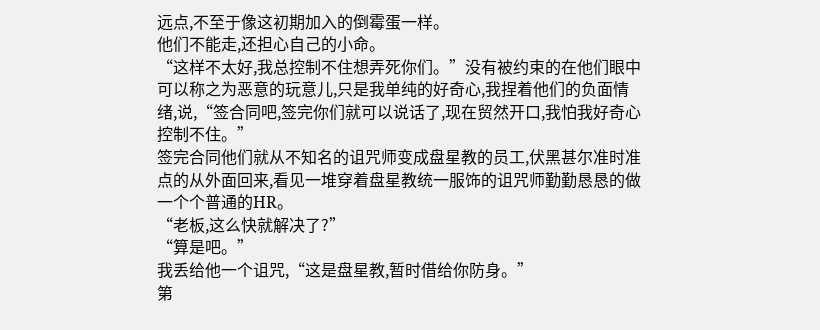远点,不至于像这初期加入的倒霉蛋一样。
他们不能走,还担心自己的小命。
“这样不太好,我总控制不住想弄死你们。”没有被约束的在他们眼中可以称之为恶意的玩意儿,只是我单纯的好奇心,我捏着他们的负面情绪,说,“签合同吧,签完你们就可以说话了,现在贸然开口,我怕我好奇心控制不住。”
签完合同他们就从不知名的诅咒师变成盘星教的员工,伏黑甚尔准时准点的从外面回来,看见一堆穿着盘星教统一服饰的诅咒师勤勤恳恳的做一个个普通的HR。
“老板,这么快就解决了?”
“算是吧。”
我丢给他一个诅咒,“这是盘星教,暂时借给你防身。”
第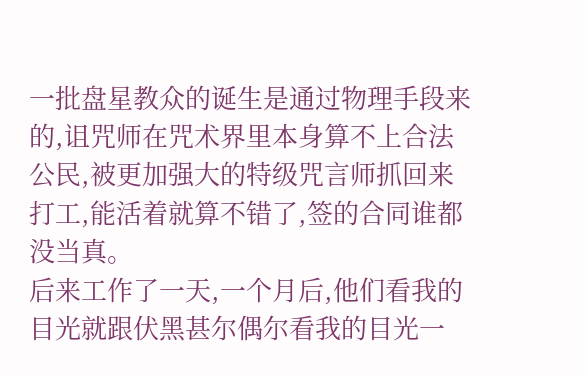一批盘星教众的诞生是通过物理手段来的,诅咒师在咒术界里本身算不上合法公民,被更加强大的特级咒言师抓回来打工,能活着就算不错了,签的合同谁都没当真。
后来工作了一天,一个月后,他们看我的目光就跟伏黑甚尔偶尔看我的目光一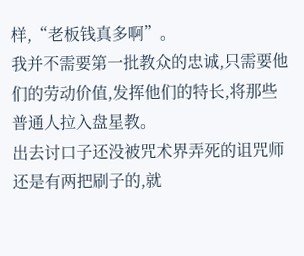样,“老板钱真多啊”。
我并不需要第一批教众的忠诚,只需要他们的劳动价值,发挥他们的特长,将那些普通人拉入盘星教。
出去讨口子还没被咒术界弄死的诅咒师还是有两把刷子的,就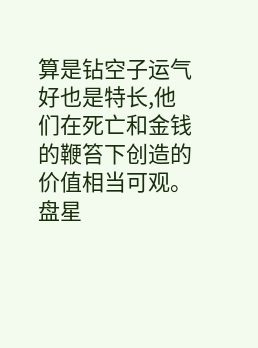算是钻空子运气好也是特长,他们在死亡和金钱的鞭笞下创造的价值相当可观。
盘星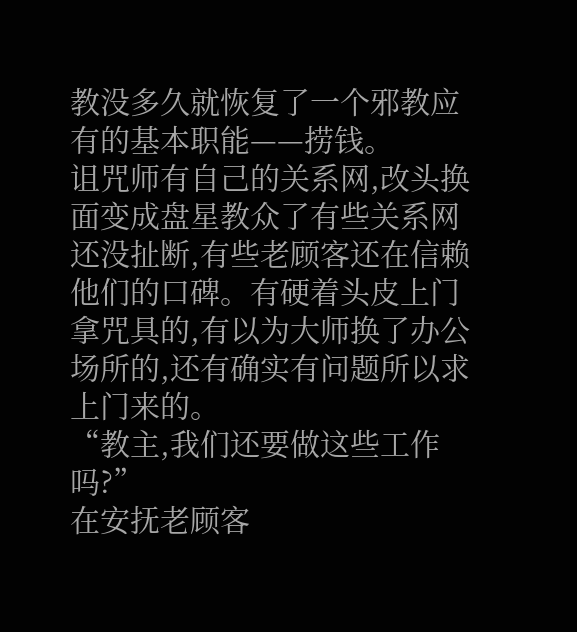教没多久就恢复了一个邪教应有的基本职能——捞钱。
诅咒师有自己的关系网,改头换面变成盘星教众了有些关系网还没扯断,有些老顾客还在信赖他们的口碑。有硬着头皮上门拿咒具的,有以为大师换了办公场所的,还有确实有问题所以求上门来的。
“教主,我们还要做这些工作吗?”
在安抚老顾客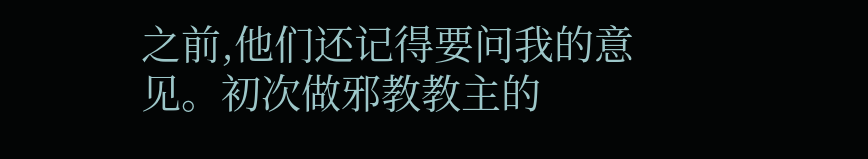之前,他们还记得要问我的意见。初次做邪教教主的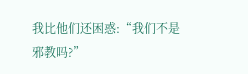我比他们还困惑:“我们不是邪教吗?”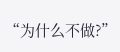“为什么不做?”